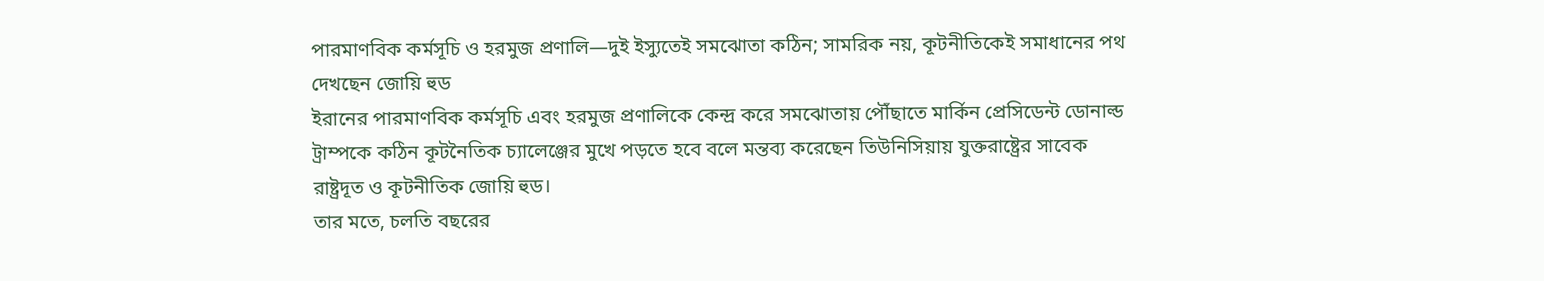পারমাণবিক কর্মসূচি ও হরমুজ প্রণালি—দুই ইস্যুতেই সমঝোতা কঠিন; সামরিক নয়, কূটনীতিকেই সমাধানের পথ দেখছেন জোয়ি হুড
ইরানের পারমাণবিক কর্মসূচি এবং হরমুজ প্রণালিকে কেন্দ্র করে সমঝোতায় পৌঁছাতে মার্কিন প্রেসিডেন্ট ডোনাল্ড ট্রাম্পকে কঠিন কূটনৈতিক চ্যালেঞ্জের মুখে পড়তে হবে বলে মন্তব্য করেছেন তিউনিসিয়ায় যুক্তরাষ্ট্রের সাবেক রাষ্ট্রদূত ও কূটনীতিক জোয়ি হুড।
তার মতে, চলতি বছরের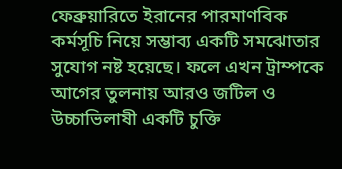ফেব্রুয়ারিতে ইরানের পারমাণবিক কর্মসূচি নিয়ে সম্ভাব্য একটি সমঝোতার সুযোগ নষ্ট হয়েছে। ফলে এখন ট্রাম্পকে আগের তুলনায় আরও জটিল ও উচ্চাভিলাষী একটি চুক্তি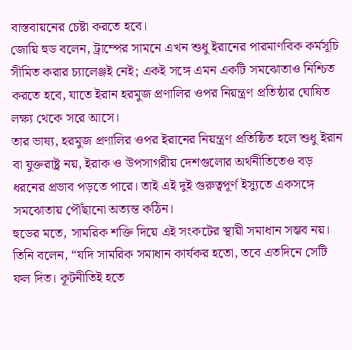বাস্তবায়নের চেষ্টা করতে হবে।
জোয়ি হুড বলেন, ট্রাম্পের সামনে এখন শুধু ইরানের পারমাণবিক কর্মসূচি সীমিত করার চ্যালেঞ্জই নেই; একই সঙ্গে এমন একটি সমঝোতাও নিশ্চিত করতে হবে, যাতে ইরান হরমুজ প্রণালির ওপর নিয়ন্ত্রণ প্রতিষ্ঠার ঘোষিত লক্ষ্য থেকে সরে আসে।
তার ভাষ্য, হরমুজ প্রণালির ওপর ইরানের নিয়ন্ত্রণ প্রতিষ্ঠিত হলে শুধু ইরান বা যুক্তরাষ্ট্র নয়, ইরাক ও উপসাগরীয় দেশগুলোর অর্থনীতিতেও বড় ধরনের প্রভাব পড়তে পারে। তাই এই দুই গুরুত্বপূর্ণ ইস্যুতে একসঙ্গে সমঝোতায় পৌঁছানো অত্যন্ত কঠিন।
হুডের মতে, সামরিক শক্তি দিয়ে এই সংকটের স্থায়ী সমাধান সম্ভব নয়। তিনি বলেন, “যদি সামরিক সমাধান কার্যকর হতো, তবে এতদিনে সেটি ফল দিত। কূটনীতিই হতে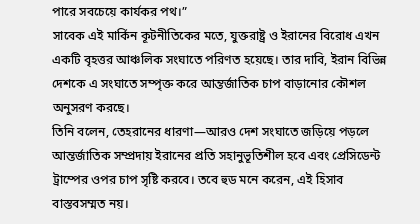পারে সবচেয়ে কার্যকর পথ।”
সাবেক এই মার্কিন কূটনীতিকের মতে, যুক্তরাষ্ট্র ও ইরানের বিরোধ এখন একটি বৃহত্তর আঞ্চলিক সংঘাতে পরিণত হয়েছে। তার দাবি, ইরান বিভিন্ন দেশকে এ সংঘাতে সম্পৃক্ত করে আন্তর্জাতিক চাপ বাড়ানোর কৌশল অনুসরণ করছে।
তিনি বলেন, তেহরানের ধারণা—আরও দেশ সংঘাতে জড়িয়ে পড়লে আন্তর্জাতিক সম্প্রদায় ইরানের প্রতি সহানুভূতিশীল হবে এবং প্রেসিডেন্ট ট্রাম্পের ওপর চাপ সৃষ্টি করবে। তবে হুড মনে করেন, এই হিসাব বাস্তবসম্মত নয়।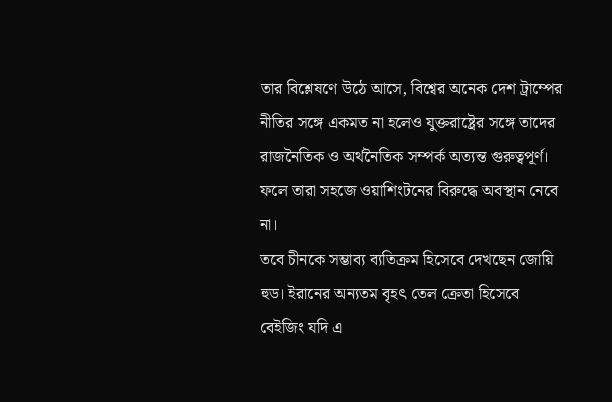তার বিশ্লেষণে উঠে আসে, বিশ্বের অনেক দেশ ট্রাম্পের নীতির সঙ্গে একমত না হলেও যুক্তরাষ্ট্রের সঙ্গে তাদের রাজনৈতিক ও অর্থনৈতিক সম্পর্ক অত্যন্ত গুরুত্বপূর্ণ। ফলে তারা সহজে ওয়াশিংটনের বিরুদ্ধে অবস্থান নেবে না।
তবে চীনকে সম্ভাব্য ব্যতিক্রম হিসেবে দেখছেন জোয়ি হুড। ইরানের অন্যতম বৃহৎ তেল ক্রেতা হিসেবে বেইজিং যদি এ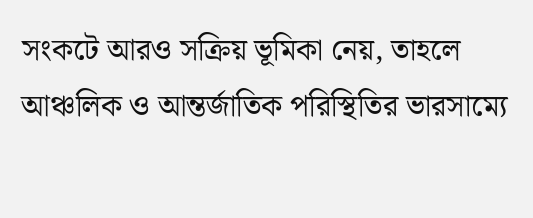সংকটে আরও সক্রিয় ভূমিকা নেয়, তাহলে আঞ্চলিক ও আন্তর্জাতিক পরিস্থিতির ভারসাম্যে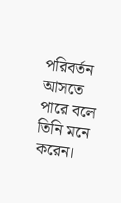পরিবর্তন আসতে পারে বলে তিনি মনে করেন।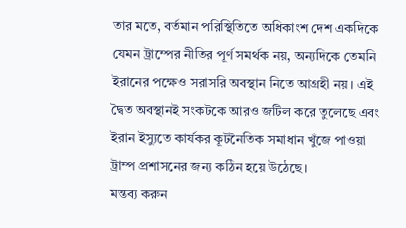তার মতে, বর্তমান পরিস্থিতিতে অধিকাংশ দেশ একদিকে যেমন ট্রাম্পের নীতির পূর্ণ সমর্থক নয়, অন্যদিকে তেমনি ইরানের পক্ষেও সরাসরি অবস্থান নিতে আগ্রহী নয়। এই দ্বৈত অবস্থানই সংকটকে আরও জটিল করে তুলেছে এবং ইরান ইস্যুতে কার্যকর কূটনৈতিক সমাধান খুঁজে পাওয়া ট্রাম্প প্রশাসনের জন্য কঠিন হয়ে উঠেছে।
মন্তব্য করুন